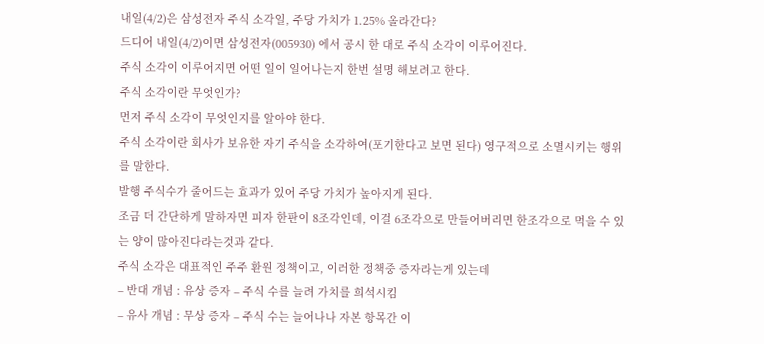내일(4/2)은 삼성전자 주식 소각일, 주당 가치가 1.25% 올라간다?
드디어 내일(4/2)이면 삼성전자(005930) 에서 공시 한 대로 주식 소각이 이루어진다.
주식 소각이 이루어지면 어떤 일이 일어나는지 한번 설명 해보려고 한다.
주식 소각이란 무엇인가?
먼저 주식 소각이 무엇인지를 알아야 한다.
주식 소각이란 회사가 보유한 자기 주식을 소각하여(포기한다고 보면 된다) 영구적으로 소멸시키는 행위를 말한다.
발행 주식수가 줄어드는 효과가 있어 주당 가치가 높아지게 된다.
조금 더 간단하게 말하자면 피자 한판이 8조각인데, 이걸 6조각으로 만들어버리면 한조각으로 먹을 수 있는 양이 많아진다라는것과 같다.
주식 소각은 대표적인 주주 환원 정책이고, 이러한 정책중 증자라는게 있는데
– 반대 개념 : 유상 증자 – 주식 수를 늘려 가치를 희석시킴
– 유사 개념 : 무상 증자 – 주식 수는 늘어나나 자본 항목간 이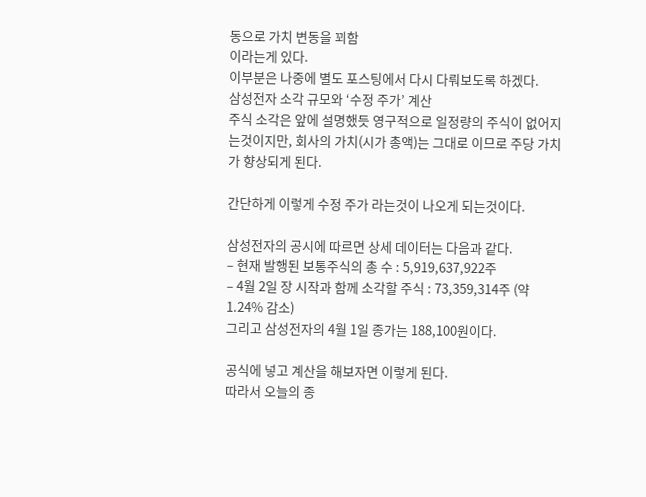동으로 가치 변동을 꾀함
이라는게 있다.
이부분은 나중에 별도 포스팅에서 다시 다뤄보도록 하겠다.
삼성전자 소각 규모와 ‘수정 주가’ 계산
주식 소각은 앞에 설명했듯 영구적으로 일정량의 주식이 없어지는것이지만, 회사의 가치(시가 총액)는 그대로 이므로 주당 가치가 향상되게 된다.

간단하게 이렇게 수정 주가 라는것이 나오게 되는것이다.

삼성전자의 공시에 따르면 상세 데이터는 다음과 같다.
– 현재 발행된 보통주식의 총 수 : 5,919,637,922주
– 4월 2일 장 시작과 함께 소각할 주식 : 73,359,314주 (약 1.24% 감소)
그리고 삼성전자의 4월 1일 종가는 188,100원이다.

공식에 넣고 계산을 해보자면 이렇게 된다.
따라서 오늘의 종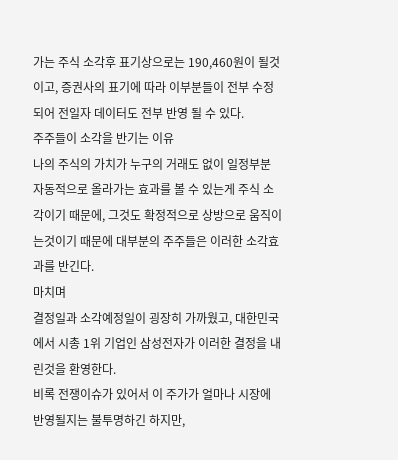가는 주식 소각후 표기상으로는 190,460원이 될것이고, 증권사의 표기에 따라 이부분들이 전부 수정되어 전일자 데이터도 전부 반영 될 수 있다.
주주들이 소각을 반기는 이유
나의 주식의 가치가 누구의 거래도 없이 일정부분 자동적으로 올라가는 효과를 볼 수 있는게 주식 소각이기 때문에, 그것도 확정적으로 상방으로 움직이는것이기 때문에 대부분의 주주들은 이러한 소각효과를 반긴다.
마치며
결정일과 소각예정일이 굉장히 가까웠고, 대한민국에서 시총 1위 기업인 삼성전자가 이러한 결정을 내린것을 환영한다.
비록 전쟁이슈가 있어서 이 주가가 얼마나 시장에 반영될지는 불투명하긴 하지만,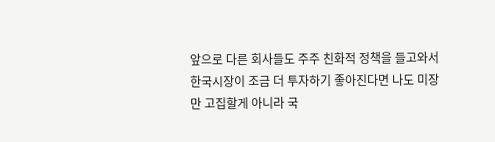앞으로 다른 회사들도 주주 친화적 정책을 들고와서 한국시장이 조금 더 투자하기 좋아진다면 나도 미장만 고집할게 아니라 국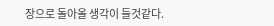장으로 돌아올 생각이 들것같다.